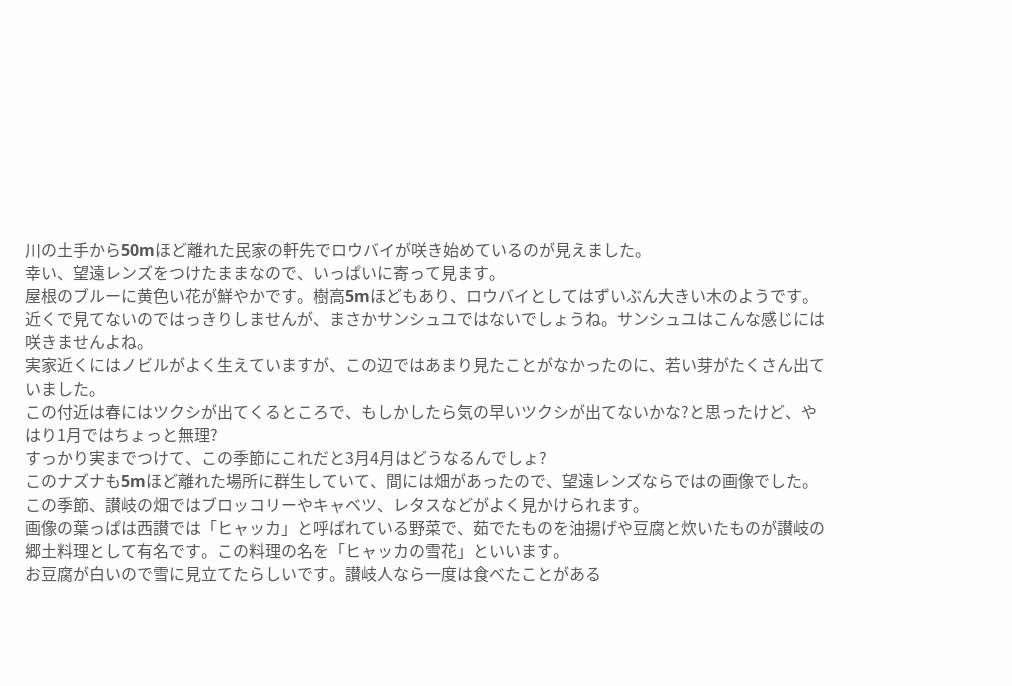川の土手から50mほど離れた民家の軒先でロウバイが咲き始めているのが見えました。
幸い、望遠レンズをつけたままなので、いっぱいに寄って見ます。
屋根のブルーに黄色い花が鮮やかです。樹高5mほどもあり、ロウバイとしてはずいぶん大きい木のようです。近くで見てないのではっきりしませんが、まさかサンシュユではないでしょうね。サンシュユはこんな感じには咲きませんよね。
実家近くにはノビルがよく生えていますが、この辺ではあまり見たことがなかったのに、若い芽がたくさん出ていました。
この付近は春にはツクシが出てくるところで、もしかしたら気の早いツクシが出てないかな?と思ったけど、やはり1月ではちょっと無理?
すっかり実までつけて、この季節にこれだと3月4月はどうなるんでしょ?
このナズナも5mほど離れた場所に群生していて、間には畑があったので、望遠レンズならではの画像でした。
この季節、讃岐の畑ではブロッコリーやキャベツ、レタスなどがよく見かけられます。
画像の葉っぱは西讃では「ヒャッカ」と呼ばれている野菜で、茹でたものを油揚げや豆腐と炊いたものが讃岐の郷土料理として有名です。この料理の名を「ヒャッカの雪花」といいます。
お豆腐が白いので雪に見立てたらしいです。讃岐人なら一度は食べたことがある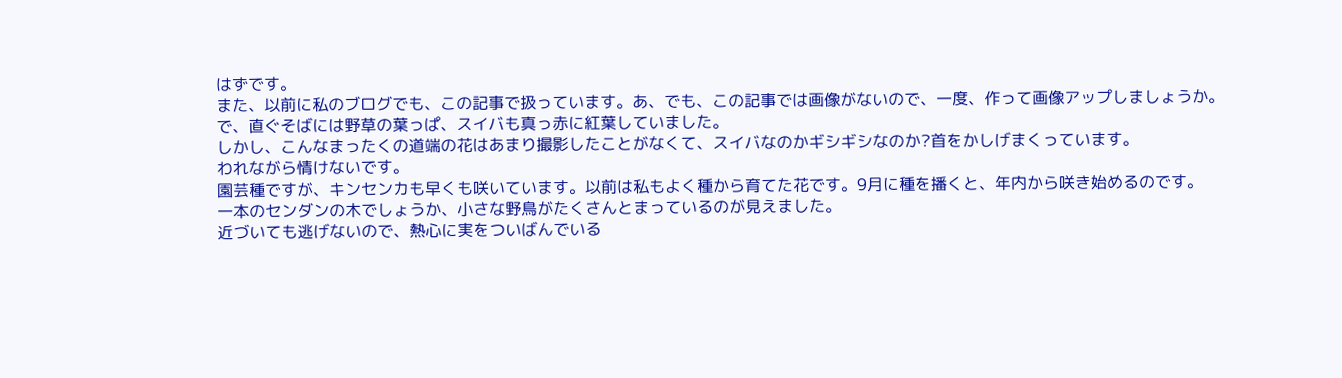はずです。
また、以前に私のブログでも、この記事で扱っています。あ、でも、この記事では画像がないので、一度、作って画像アップしましょうか。
で、直ぐそばには野草の葉っぱ、スイバも真っ赤に紅葉していました。
しかし、こんなまったくの道端の花はあまり撮影したことがなくて、スイバなのかギシギシなのか?首をかしげまくっています。
われながら情けないです。
園芸種ですが、キンセンカも早くも咲いています。以前は私もよく種から育てた花です。9月に種を播くと、年内から咲き始めるのです。
一本のセンダンの木でしょうか、小さな野鳥がたくさんとまっているのが見えました。
近づいても逃げないので、熱心に実をついばんでいる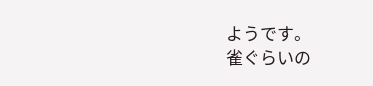ようです。
雀ぐらいの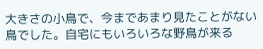大きさの小鳥で、今まであまり見たことがない鳥でした。自宅にもいろいろな野鳥が来る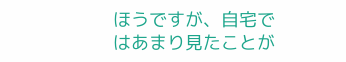ほうですが、自宅ではあまり見たことが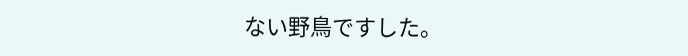ない野鳥ですした。